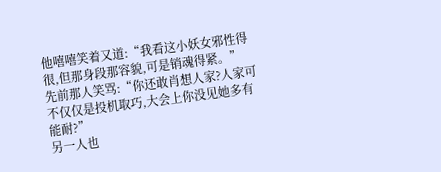他嘻嘻笑着又道:“我看这小妖女邪性得很,但那身段那容貌,可是销魂得紧。”
先前那人笑骂:“你还敢肖想人家?人家可不仅仅是投机取巧,大会上你没见她多有能耐?”
另一人也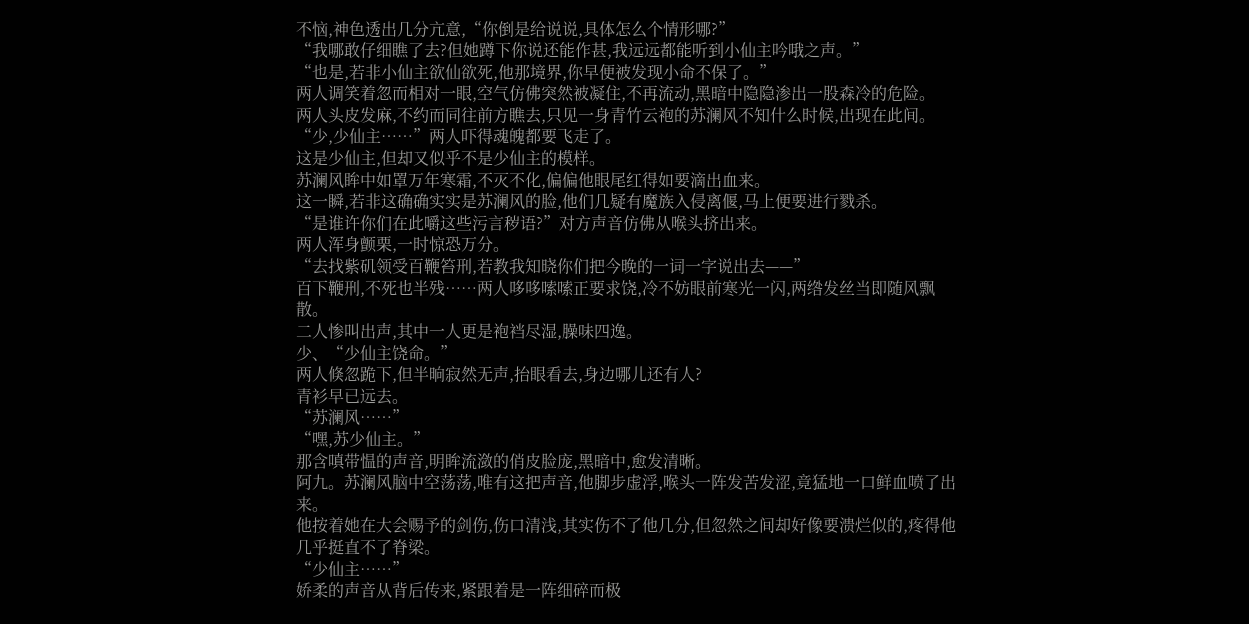不恼,神色透出几分亢意,“你倒是给说说,具体怎么个情形哪?”
“我哪敢仔细瞧了去?但她蹲下你说还能作甚,我远远都能听到小仙主吟哦之声。”
“也是,若非小仙主欲仙欲死,他那境界,你早便被发现小命不保了。”
两人调笑着忽而相对一眼,空气仿佛突然被凝住,不再流动,黑暗中隐隐渗出一股森冷的危险。
两人头皮发麻,不约而同往前方瞧去,只见一身青竹云袍的苏澜风不知什么时候,出现在此间。
“少,少仙主……”两人吓得魂魄都要飞走了。
这是少仙主,但却又似乎不是少仙主的模样。
苏澜风眸中如罩万年寒霜,不灭不化,偏偏他眼尾红得如要滴出血来。
这一瞬,若非这确确实实是苏澜风的脸,他们几疑有魔族入侵离偃,马上便要进行戮杀。
“是谁许你们在此嚼这些污言秽语?”对方声音仿佛从喉头挤出来。
两人浑身颤栗,一时惊恐万分。
“去找紫矶领受百鞭笞刑,若教我知晓你们把今晚的一词一字说出去——”
百下鞭刑,不死也半残……两人哆哆嗦嗦正要求饶,冷不妨眼前寒光一闪,两绺发丝当即随风飘散。
二人惨叫出声,其中一人更是袍裆尽湿,臊味四逸。
少、“少仙主饶命。”
两人倏忽跪下,但半晌寂然无声,抬眼看去,身边哪儿还有人?
青衫早已远去。
“苏澜风……”
“嘿,苏少仙主。”
那含嗔带愠的声音,明眸流潋的俏皮脸庞,黑暗中,愈发清晰。
阿九。苏澜风脑中空荡荡,唯有这把声音,他脚步虚浮,喉头一阵发苦发涩,竟猛地一口鲜血喷了出来。
他按着她在大会赐予的剑伤,伤口清浅,其实伤不了他几分,但忽然之间却好像要溃烂似的,疼得他几乎挺直不了脊梁。
“少仙主……”
娇柔的声音从背后传来,紧跟着是一阵细碎而极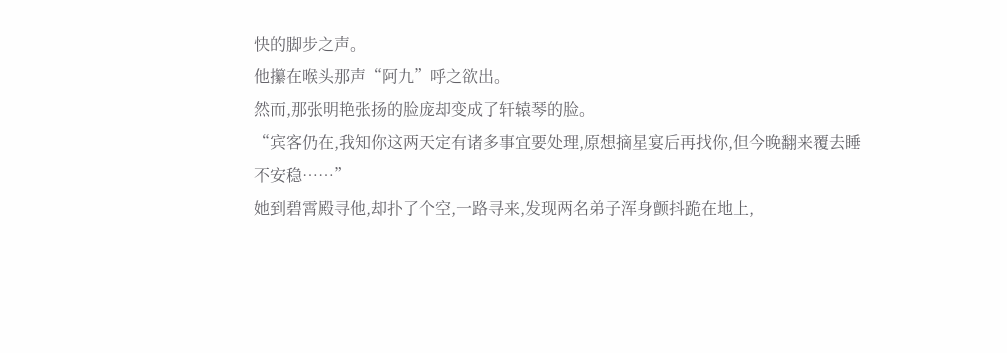快的脚步之声。
他攥在喉头那声“阿九”呼之欲出。
然而,那张明艳张扬的脸庞却变成了轩辕琴的脸。
“宾客仍在,我知你这两天定有诸多事宜要处理,原想摘星宴后再找你,但今晚翻来覆去睡不安稳……”
她到碧霄殿寻他,却扑了个空,一路寻来,发现两名弟子浑身颤抖跪在地上,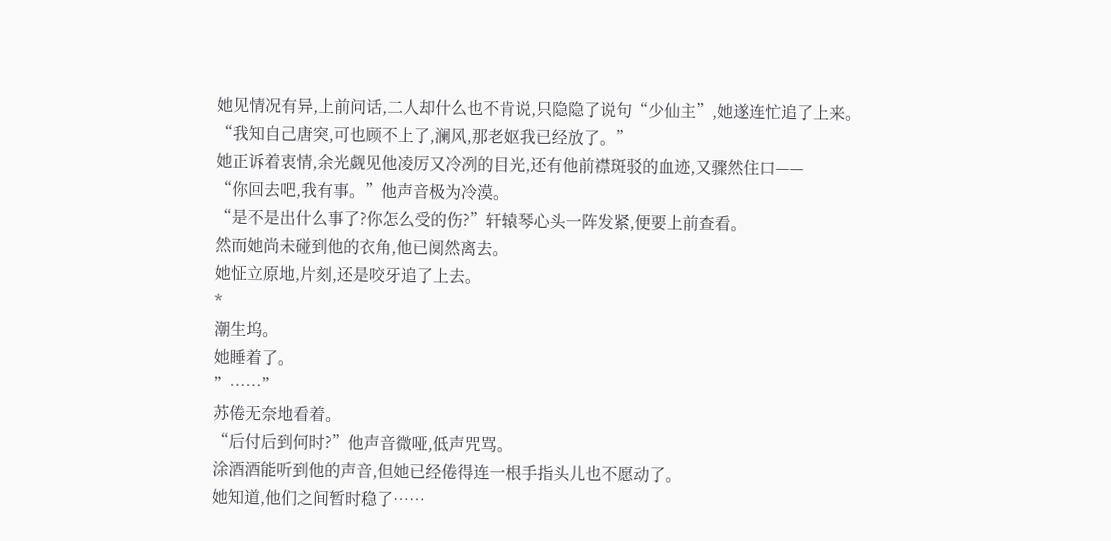她见情况有异,上前问话,二人却什么也不肯说,只隐隐了说句“少仙主”,她遂连忙追了上来。
“我知自己唐突,可也顾不上了,澜风,那老妪我已经放了。”
她正诉着衷情,余光觑见他凌厉又冷冽的目光,还有他前襟斑驳的血迹,又骤然住口——
“你回去吧,我有事。”他声音极为冷漠。
“是不是出什么事了?你怎么受的伤?”轩辕琴心头一阵发紧,便要上前查看。
然而她尚未碰到他的衣角,他已阒然离去。
她怔立原地,片刻,还是咬牙追了上去。
*
潮生坞。
她睡着了。
”……”
苏倦无奈地看着。
“后付后到何时?”他声音微哑,低声咒骂。
涂酒酒能听到他的声音,但她已经倦得连一根手指头儿也不愿动了。
她知道,他们之间暂时稳了……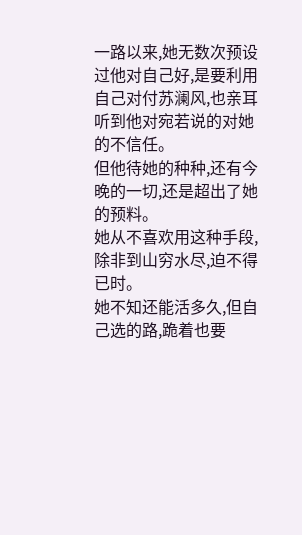一路以来,她无数次预设过他对自己好,是要利用自己对付苏澜风,也亲耳听到他对宛若说的对她的不信任。
但他待她的种种,还有今晚的一切,还是超出了她的预料。
她从不喜欢用这种手段,除非到山穷水尽,迫不得已时。
她不知还能活多久,但自己选的路,跪着也要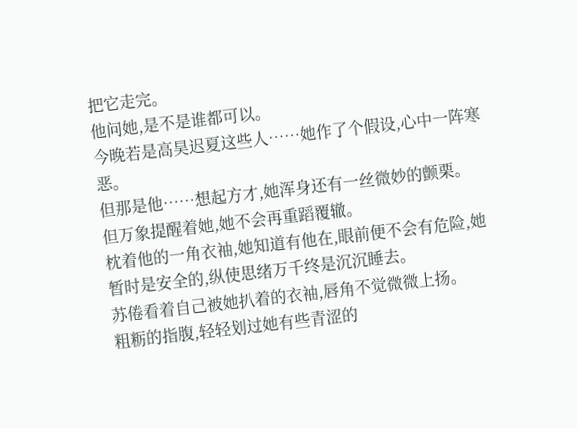把它走完。
他问她,是不是谁都可以。
今晚若是高昊迟夏这些人……她作了个假设,心中一阵寒恶。
但那是他……想起方才,她浑身还有一丝微妙的颤栗。
但万象提醒着她,她不会再重蹈覆辙。
枕着他的一角衣袖,她知道有他在,眼前便不会有危险,她暂时是安全的,纵使思绪万千终是沉沉睡去。
苏倦看着自己被她扒着的衣袖,唇角不觉微微上扬。
粗粝的指腹,轻轻划过她有些青涩的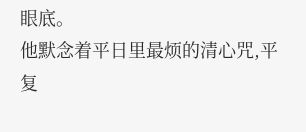眼底。
他默念着平日里最烦的清心咒,平复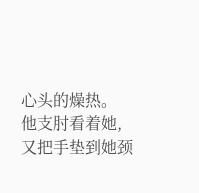心头的燥热。
他支肘看着她,又把手垫到她颈